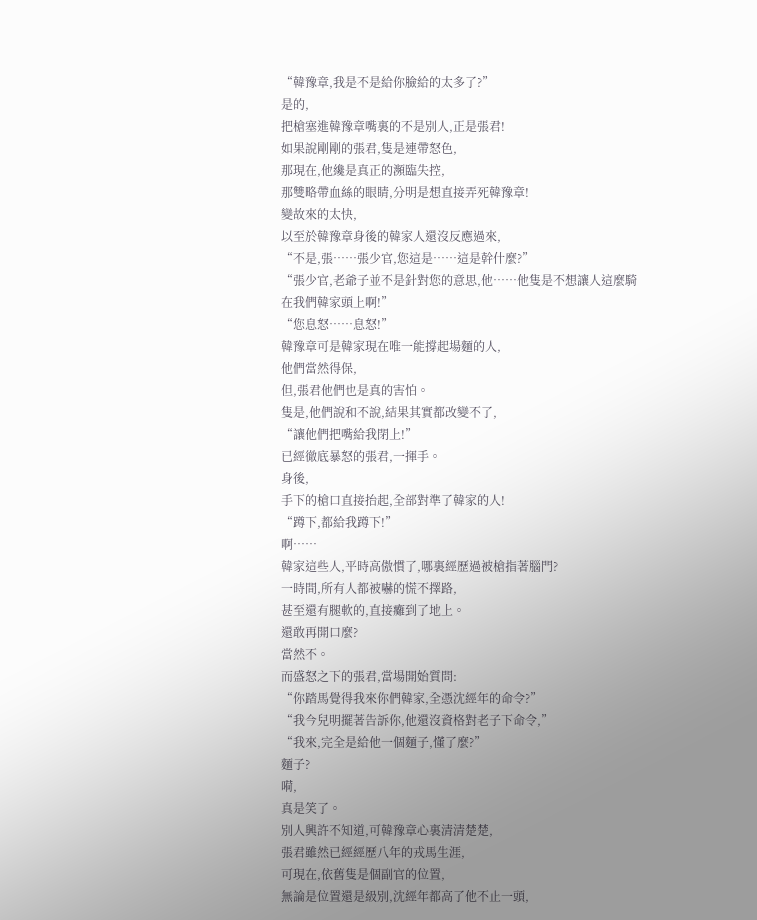“韓豫章,我是不是給你臉給的太多了?”
是的,
把槍塞進韓豫章嘴裏的不是別人,正是張君!
如果說剛剛的張君,隻是連帶怒色,
那現在,他纔是真正的瀕臨失控,
那雙略帶血絲的眼睛,分明是想直接弄死韓豫章!
變故來的太快,
以至於韓豫章身後的韓家人還沒反應過來,
“不是,張……張少官,您這是……這是幹什麼?”
“張少官,老爺子並不是針對您的意思,他……他隻是不想讓人這麼騎在我們韓家頭上啊!”
“您息怒……息怒!”
韓豫章可是韓家現在唯一能撐起場麵的人,
他們當然得保,
但,張君他們也是真的害怕。
隻是,他們說和不說,結果其實都改變不了,
“讓他們把嘴給我閉上!”
已經徹底暴怒的張君,一揮手。
身後,
手下的槍口直接抬起,全部對準了韓家的人!
“蹲下,都給我蹲下!”
啊……
韓家這些人,平時高傲慣了,哪裏經歷過被槍指著腦門?
一時間,所有人都被嚇的慌不擇路,
甚至還有腿軟的,直接癱到了地上。
還敢再開口麼?
當然不。
而盛怒之下的張君,當場開始質問:
“你踏馬覺得我來你們韓家,全憑沈經年的命令?”
“我今兒明擺著告訴你,他還沒資格對老子下命令,”
“我來,完全是給他一個麵子,懂了麼?”
麵子?
嗬,
真是笑了。
別人興許不知道,可韓豫章心裏清清楚楚,
張君雖然已經經歷八年的戎馬生涯,
可現在,依舊隻是個副官的位置,
無論是位置還是級別,沈經年都高了他不止一頭,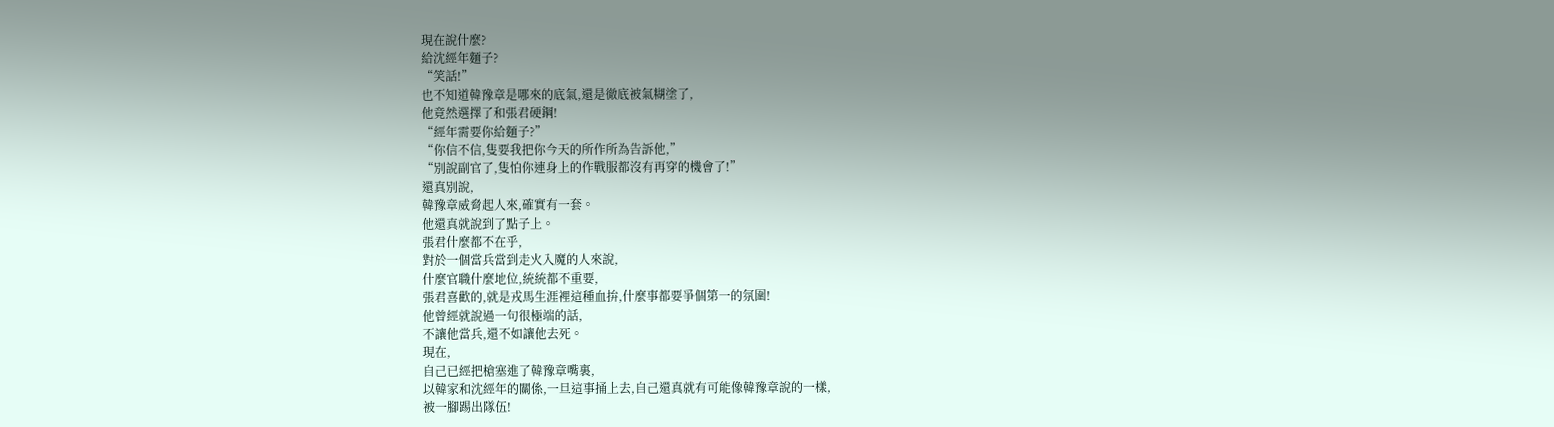現在說什麼?
給沈經年麵子?
“笑話!”
也不知道韓豫章是哪來的底氣,還是徹底被氣糊塗了,
他竟然選擇了和張君硬鋼!
“經年需要你給麵子?”
“你信不信,隻要我把你今天的所作所為告訴他,”
“別說副官了,隻怕你連身上的作戰服都沒有再穿的機會了!”
還真別說,
韓豫章威脅起人來,確實有一套。
他還真就說到了點子上。
張君什麼都不在乎,
對於一個當兵當到走火入魔的人來說,
什麼官職什麼地位,統統都不重要,
張君喜歡的,就是戎馬生涯裡這種血拚,什麼事都要爭個第一的氛圍!
他曾經就說過一句很極端的話,
不讓他當兵,還不如讓他去死。
現在,
自己已經把槍塞進了韓豫章嘴裏,
以韓家和沈經年的關係,一旦這事捅上去,自己還真就有可能像韓豫章說的一樣,
被一腳踢出隊伍!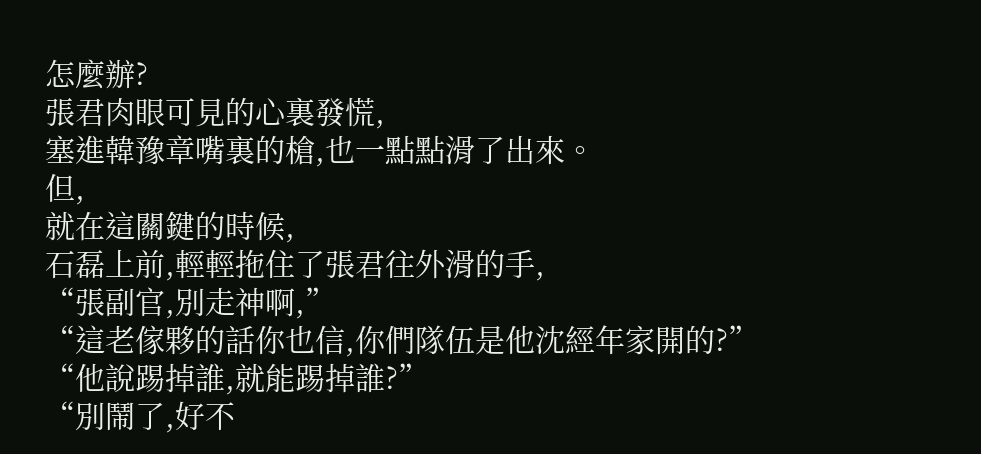怎麼辦?
張君肉眼可見的心裏發慌,
塞進韓豫章嘴裏的槍,也一點點滑了出來。
但,
就在這關鍵的時候,
石磊上前,輕輕拖住了張君往外滑的手,
“張副官,別走神啊,”
“這老傢夥的話你也信,你們隊伍是他沈經年家開的?”
“他說踢掉誰,就能踢掉誰?”
“別鬧了,好不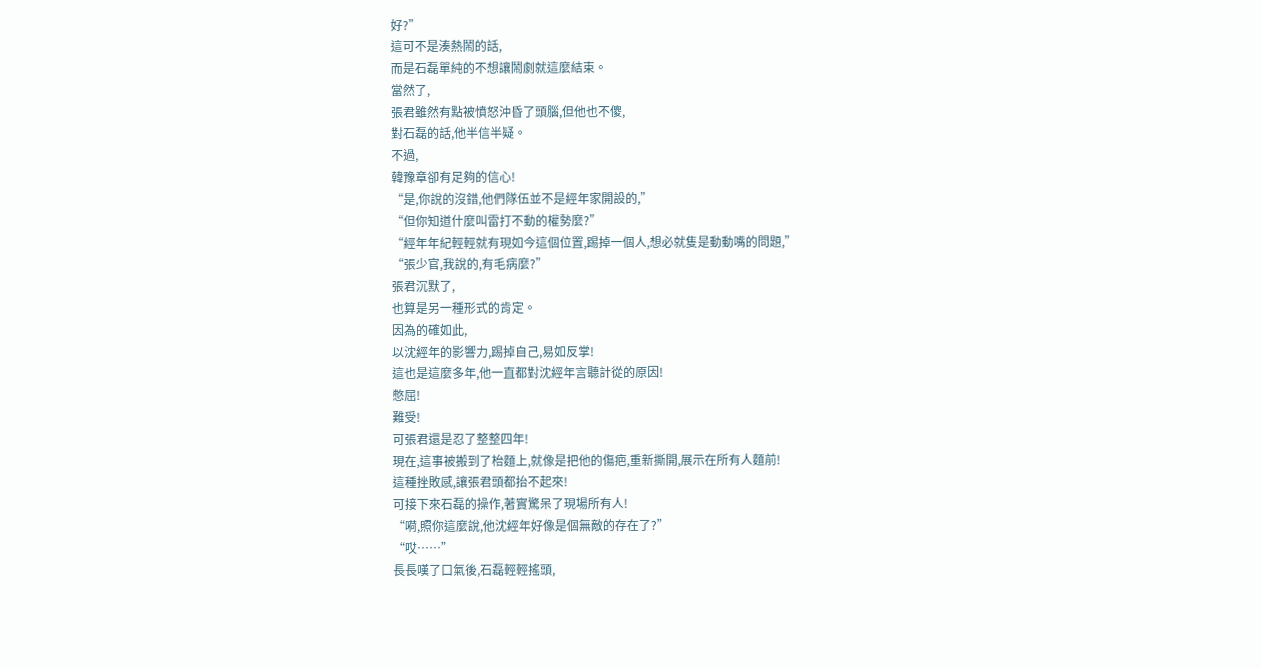好?”
這可不是湊熱鬧的話,
而是石磊單純的不想讓鬧劇就這麼結束。
當然了,
張君雖然有點被憤怒沖昏了頭腦,但他也不傻,
對石磊的話,他半信半疑。
不過,
韓豫章卻有足夠的信心!
“是,你說的沒錯,他們隊伍並不是經年家開設的,”
“但你知道什麼叫雷打不動的權勢麼?”
“經年年紀輕輕就有現如今這個位置,踢掉一個人,想必就隻是動動嘴的問題,”
“張少官,我說的,有毛病麼?”
張君沉默了,
也算是另一種形式的肯定。
因為的確如此,
以沈經年的影響力,踢掉自己,易如反掌!
這也是這麼多年,他一直都對沈經年言聽計從的原因!
憋屈!
難受!
可張君還是忍了整整四年!
現在,這事被搬到了枱麵上,就像是把他的傷疤,重新撕開,展示在所有人麵前!
這種挫敗感,讓張君頭都抬不起來!
可接下來石磊的操作,著實驚呆了現場所有人!
“嗬,照你這麼說,他沈經年好像是個無敵的存在了?”
“哎……”
長長嘆了口氣後,石磊輕輕搖頭,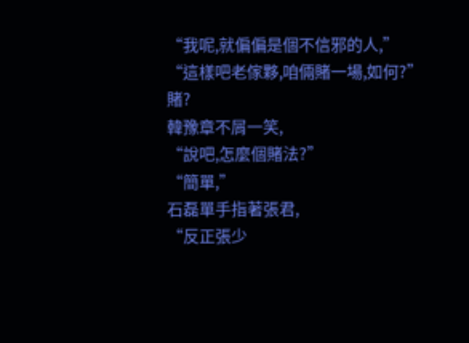“我呢,就偏偏是個不信邪的人,”
“這樣吧老傢夥,咱倆賭一場,如何?”
賭?
韓豫章不屑一笑,
“說吧,怎麼個賭法?”
“簡單,”
石磊單手指著張君,
“反正張少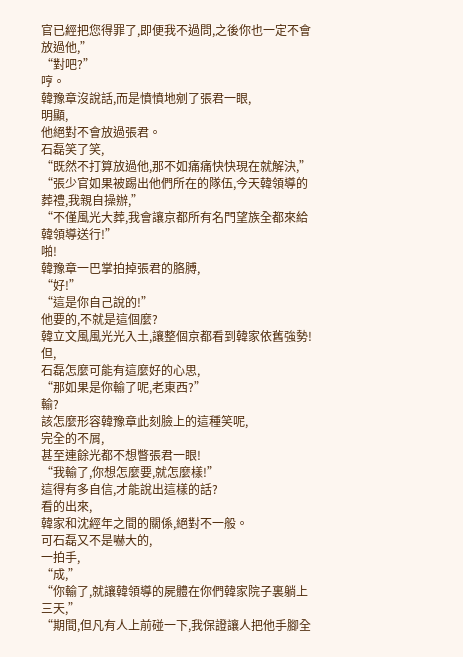官已經把您得罪了,即便我不過問,之後你也一定不會放過他,”
“對吧?”
哼。
韓豫章沒說話,而是憤憤地剜了張君一眼,
明顯,
他絕對不會放過張君。
石磊笑了笑,
“既然不打算放過他,那不如痛痛快快現在就解決,”
“張少官如果被踢出他們所在的隊伍,今天韓領導的葬禮,我親自操辦,”
“不僅風光大葬,我會讓京都所有名門望族全都來給韓領導送行!”
啪!
韓豫章一巴掌拍掉張君的胳膊,
“好!”
“這是你自己說的!”
他要的,不就是這個麼?
韓立文風風光光入土,讓整個京都看到韓家依舊強勢!
但,
石磊怎麼可能有這麼好的心思,
“那如果是你輸了呢,老東西?”
輸?
該怎麼形容韓豫章此刻臉上的這種笑呢,
完全的不屑,
甚至連餘光都不想瞥張君一眼!
“我輸了,你想怎麼要,就怎麼樣!”
這得有多自信,才能說出這樣的話?
看的出來,
韓家和沈經年之間的關係,絕對不一般。
可石磊又不是嚇大的,
一拍手,
“成,”
“你輸了,就讓韓領導的屍體在你們韓家院子裏躺上三天,”
“期間,但凡有人上前碰一下,我保證讓人把他手腳全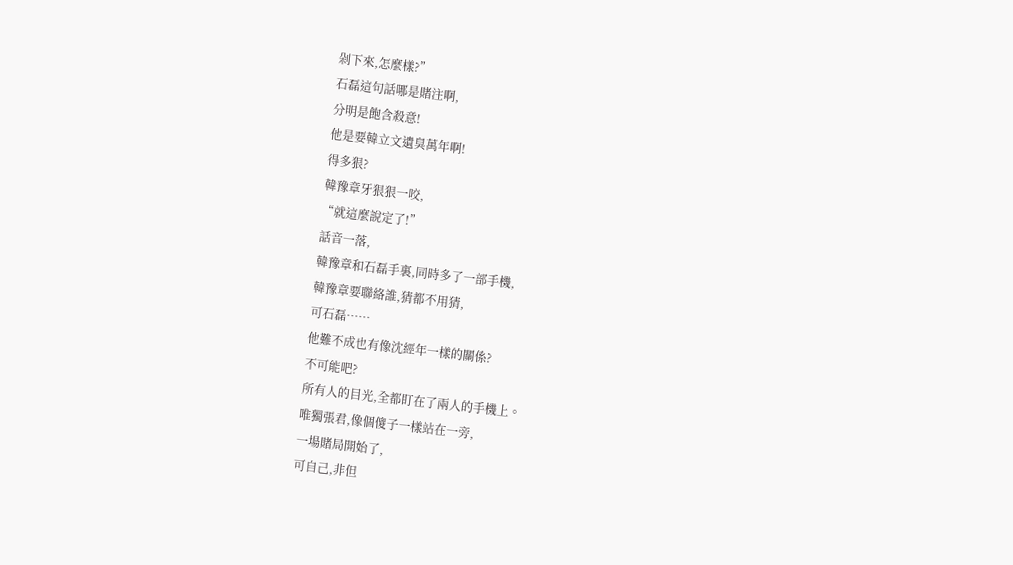剁下來,怎麼樣?”
石磊這句話哪是賭注啊,
分明是飽含殺意!
他是要韓立文遺臭萬年啊!
得多狠?
韓豫章牙狠狠一咬,
“就這麼說定了!”
話音一落,
韓豫章和石磊手裏,同時多了一部手機,
韓豫章要聯絡誰,猜都不用猜,
可石磊……
他難不成也有像沈經年一樣的關係?
不可能吧?
所有人的目光,全都盯在了兩人的手機上。
唯獨張君,像個傻子一樣站在一旁,
一場賭局開始了,
可自己,非但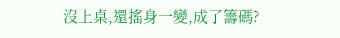沒上桌,還搖身一變,成了籌碼?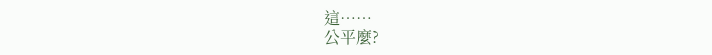這……
公平麼?